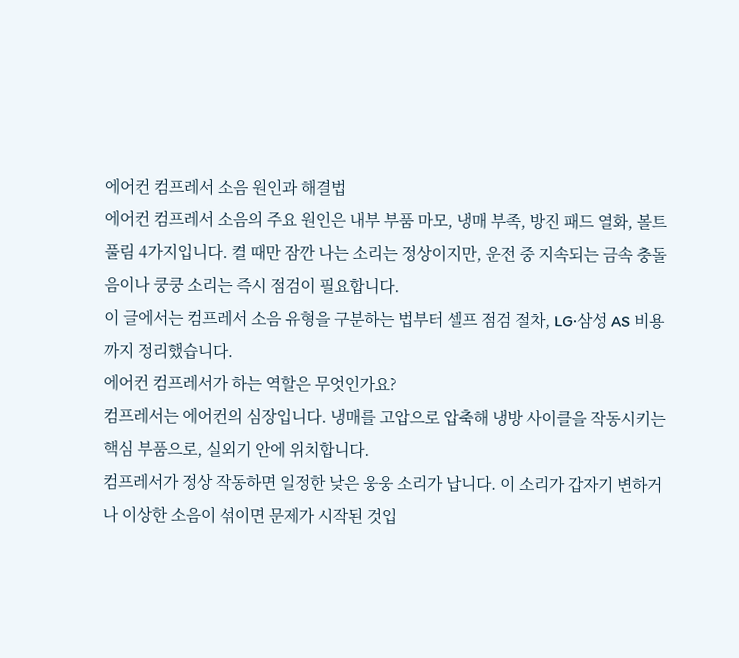에어컨 컴프레서 소음 원인과 해결법
에어컨 컴프레서 소음의 주요 원인은 내부 부품 마모, 냉매 부족, 방진 패드 열화, 볼트 풀림 4가지입니다. 켤 때만 잠깐 나는 소리는 정상이지만, 운전 중 지속되는 금속 충돌음이나 쿵쿵 소리는 즉시 점검이 필요합니다.
이 글에서는 컴프레서 소음 유형을 구분하는 법부터 셀프 점검 절차, LG·삼성 AS 비용까지 정리했습니다.
에어컨 컴프레서가 하는 역할은 무엇인가요?
컴프레서는 에어컨의 심장입니다. 냉매를 고압으로 압축해 냉방 사이클을 작동시키는 핵심 부품으로, 실외기 안에 위치합니다.
컴프레서가 정상 작동하면 일정한 낮은 웅웅 소리가 납니다. 이 소리가 갑자기 변하거나 이상한 소음이 섞이면 문제가 시작된 것입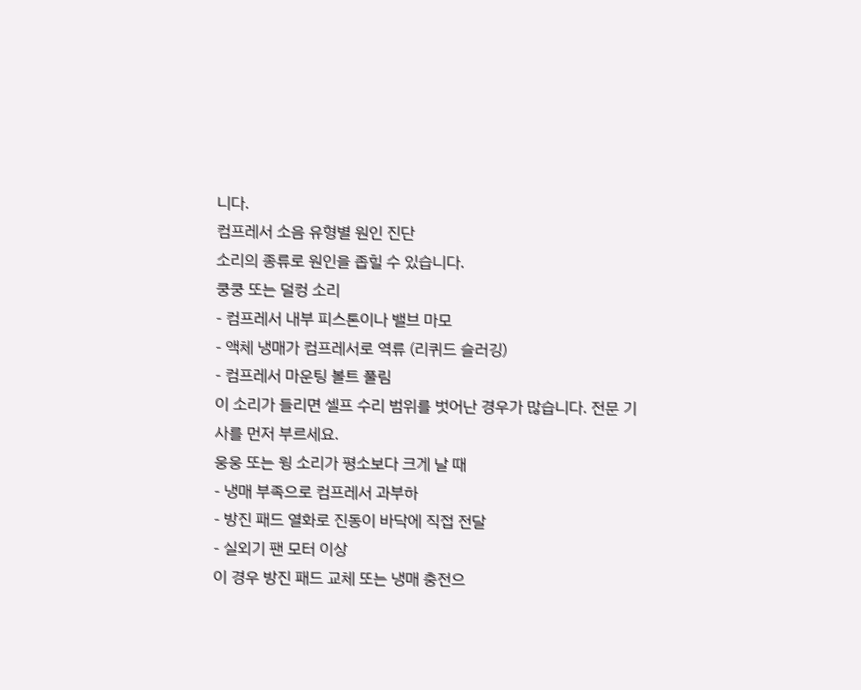니다.
컴프레서 소음 유형별 원인 진단
소리의 종류로 원인을 좁힐 수 있습니다.
쿵쿵 또는 덜컹 소리
- 컴프레서 내부 피스톤이나 밸브 마모
- 액체 냉매가 컴프레서로 역류 (리퀴드 슬러깅)
- 컴프레서 마운팅 볼트 풀림
이 소리가 들리면 셀프 수리 범위를 벗어난 경우가 많습니다. 전문 기사를 먼저 부르세요.
웅웅 또는 윙 소리가 평소보다 크게 날 때
- 냉매 부족으로 컴프레서 과부하
- 방진 패드 열화로 진동이 바닥에 직접 전달
- 실외기 팬 모터 이상
이 경우 방진 패드 교체 또는 냉매 충전으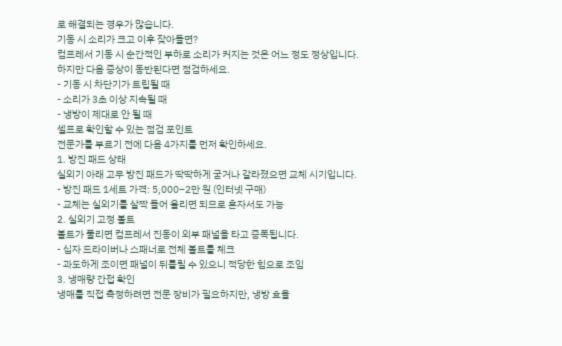로 해결되는 경우가 많습니다.
기동 시 소리가 크고 이후 잦아들면?
컴프레서 기동 시 순간적인 부하로 소리가 커지는 것은 어느 정도 정상입니다.
하지만 다음 증상이 동반된다면 점검하세요.
- 기동 시 차단기가 트립될 때
- 소리가 3초 이상 지속될 때
- 냉방이 제대로 안 될 때
셀프로 확인할 수 있는 점검 포인트
전문가를 부르기 전에 다음 4가지를 먼저 확인하세요.
1. 방진 패드 상태
실외기 아래 고무 방진 패드가 딱딱하게 굳거나 갈라졌으면 교체 시기입니다.
- 방진 패드 1세트 가격: 5,000–2만 원 (인터넷 구매)
- 교체는 실외기를 살짝 들어 올리면 되므로 혼자서도 가능
2. 실외기 고정 볼트
볼트가 풀리면 컴프레서 진동이 외부 패널을 타고 증폭됩니다.
- 십자 드라이버나 스패너로 전체 볼트를 체크
- 과도하게 조이면 패널이 뒤틀릴 수 있으니 적당한 힘으로 조임
3. 냉매량 간접 확인
냉매를 직접 측정하려면 전문 장비가 필요하지만, 냉방 효율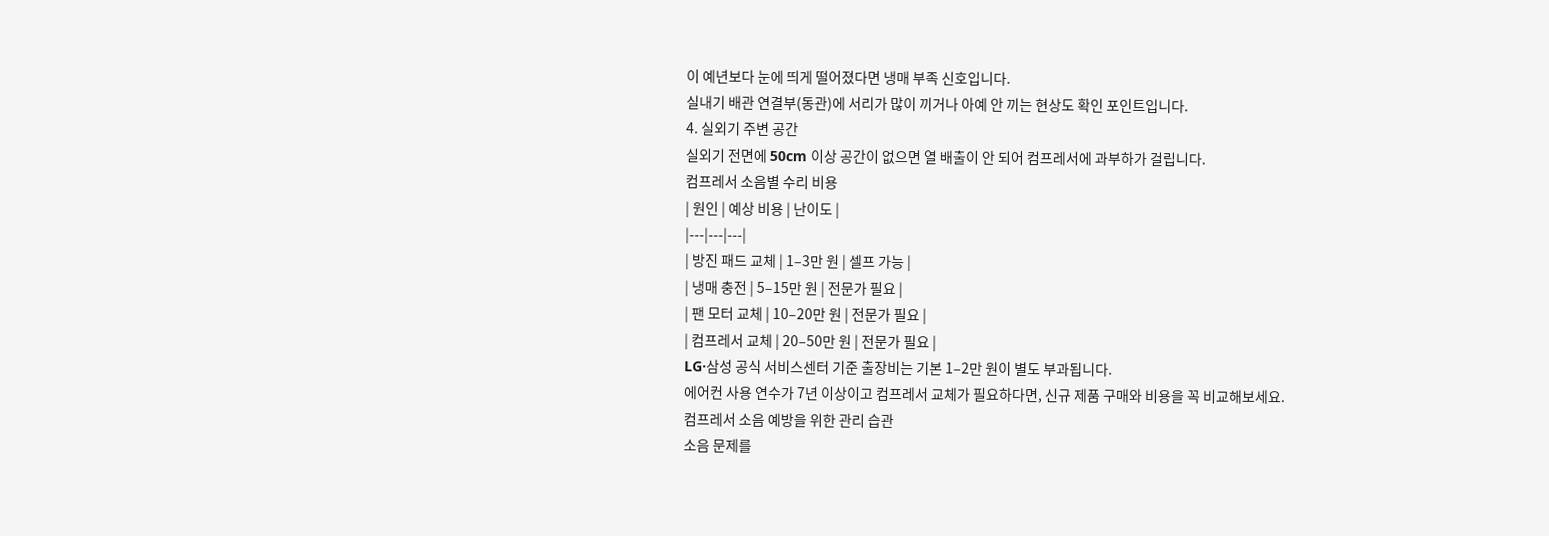이 예년보다 눈에 띄게 떨어졌다면 냉매 부족 신호입니다.
실내기 배관 연결부(동관)에 서리가 많이 끼거나 아예 안 끼는 현상도 확인 포인트입니다.
4. 실외기 주변 공간
실외기 전면에 50cm 이상 공간이 없으면 열 배출이 안 되어 컴프레서에 과부하가 걸립니다.
컴프레서 소음별 수리 비용
| 원인 | 예상 비용 | 난이도 |
|---|---|---|
| 방진 패드 교체 | 1–3만 원 | 셀프 가능 |
| 냉매 충전 | 5–15만 원 | 전문가 필요 |
| 팬 모터 교체 | 10–20만 원 | 전문가 필요 |
| 컴프레서 교체 | 20–50만 원 | 전문가 필요 |
LG·삼성 공식 서비스센터 기준 출장비는 기본 1–2만 원이 별도 부과됩니다.
에어컨 사용 연수가 7년 이상이고 컴프레서 교체가 필요하다면, 신규 제품 구매와 비용을 꼭 비교해보세요.
컴프레서 소음 예방을 위한 관리 습관
소음 문제를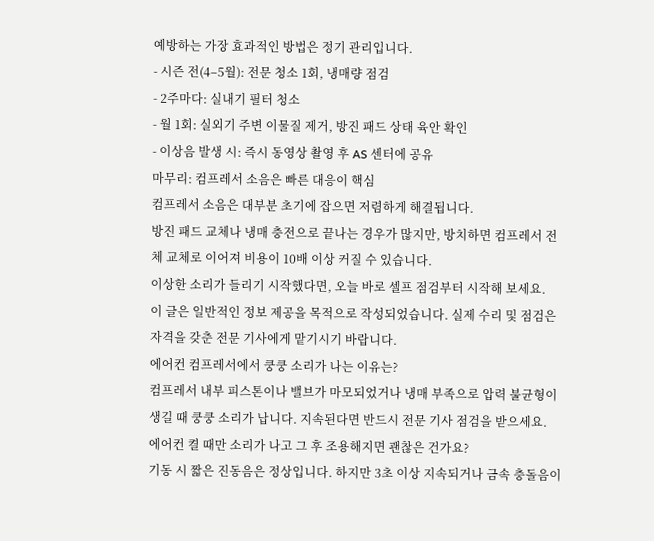예방하는 가장 효과적인 방법은 정기 관리입니다.
- 시즌 전(4–5월): 전문 청소 1회, 냉매량 점검
- 2주마다: 실내기 필터 청소
- 월 1회: 실외기 주변 이물질 제거, 방진 패드 상태 육안 확인
- 이상음 발생 시: 즉시 동영상 촬영 후 AS 센터에 공유
마무리: 컴프레서 소음은 빠른 대응이 핵심
컴프레서 소음은 대부분 초기에 잡으면 저렴하게 해결됩니다.
방진 패드 교체나 냉매 충전으로 끝나는 경우가 많지만, 방치하면 컴프레서 전체 교체로 이어져 비용이 10배 이상 커질 수 있습니다.
이상한 소리가 들리기 시작했다면, 오늘 바로 셀프 점검부터 시작해 보세요.
이 글은 일반적인 정보 제공을 목적으로 작성되었습니다. 실제 수리 및 점검은 자격을 갖춘 전문 기사에게 맡기시기 바랍니다.
에어컨 컴프레서에서 쿵쿵 소리가 나는 이유는?
컴프레서 내부 피스톤이나 밸브가 마모되었거나 냉매 부족으로 압력 불균형이 생길 때 쿵쿵 소리가 납니다. 지속된다면 반드시 전문 기사 점검을 받으세요.
에어컨 켤 때만 소리가 나고 그 후 조용해지면 괜찮은 건가요?
기동 시 짧은 진동음은 정상입니다. 하지만 3초 이상 지속되거나 금속 충돌음이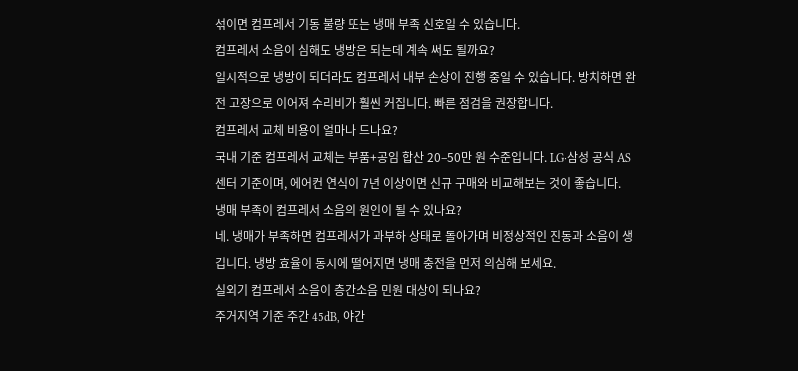섞이면 컴프레서 기동 불량 또는 냉매 부족 신호일 수 있습니다.
컴프레서 소음이 심해도 냉방은 되는데 계속 써도 될까요?
일시적으로 냉방이 되더라도 컴프레서 내부 손상이 진행 중일 수 있습니다. 방치하면 완전 고장으로 이어져 수리비가 훨씬 커집니다. 빠른 점검을 권장합니다.
컴프레서 교체 비용이 얼마나 드나요?
국내 기준 컴프레서 교체는 부품+공임 합산 20–50만 원 수준입니다. LG·삼성 공식 AS 센터 기준이며, 에어컨 연식이 7년 이상이면 신규 구매와 비교해보는 것이 좋습니다.
냉매 부족이 컴프레서 소음의 원인이 될 수 있나요?
네. 냉매가 부족하면 컴프레서가 과부하 상태로 돌아가며 비정상적인 진동과 소음이 생깁니다. 냉방 효율이 동시에 떨어지면 냉매 충전을 먼저 의심해 보세요.
실외기 컴프레서 소음이 층간소음 민원 대상이 되나요?
주거지역 기준 주간 45dB, 야간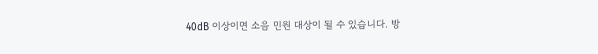40dB 이상이면 소음 민원 대상이 될 수 있습니다. 방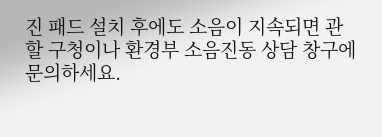진 패드 설치 후에도 소음이 지속되면 관할 구청이나 환경부 소음진동 상담 창구에 문의하세요.